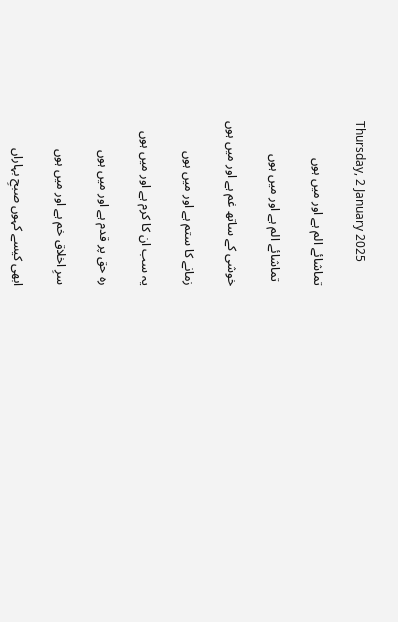Thursday, 2 January 2025

تماشائے الم ہے اور میں ہوں

 تماشائے الم ہے اور میں ہوں

خوشی کے ساتھ غم ہے اور میں ہوں

زمانے کا ستم ہے اور میں ہوں

یہ سب ان کا کرم ہے اور میں ہوں

رہ حق پر قدم ہے اور میں ہوں

سرِ اخلاق خم ہے اور میں ہوں

ابھی کیسے کہوں صبحِ بہاراں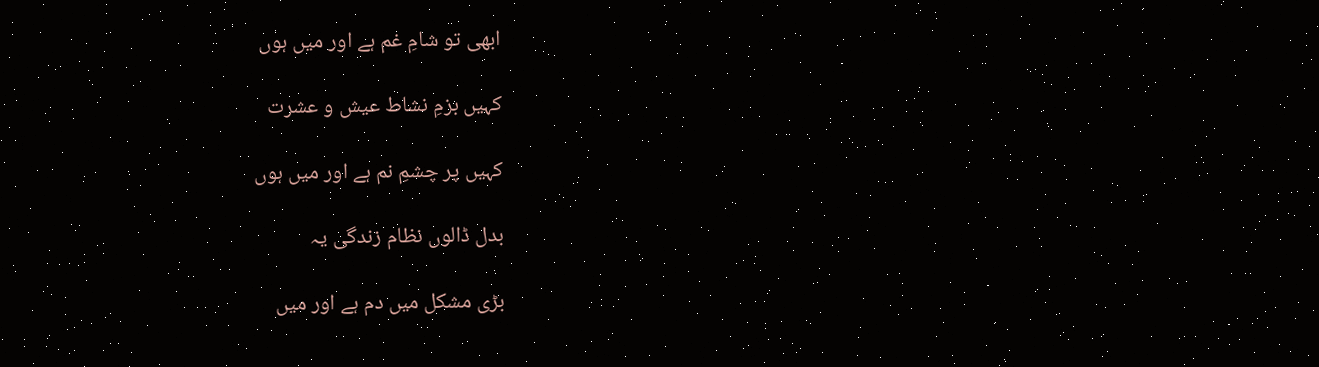ابھی تو شامِ غم ہے اور میں ہوں

کہیں بزمِ نشاط عیش و عشرت

کہیں پر چشمِ نم ہے اور میں ہوں

بدل ڈالوں نظام زندگی یہ

بڑی مشکل میں دم ہے اور میں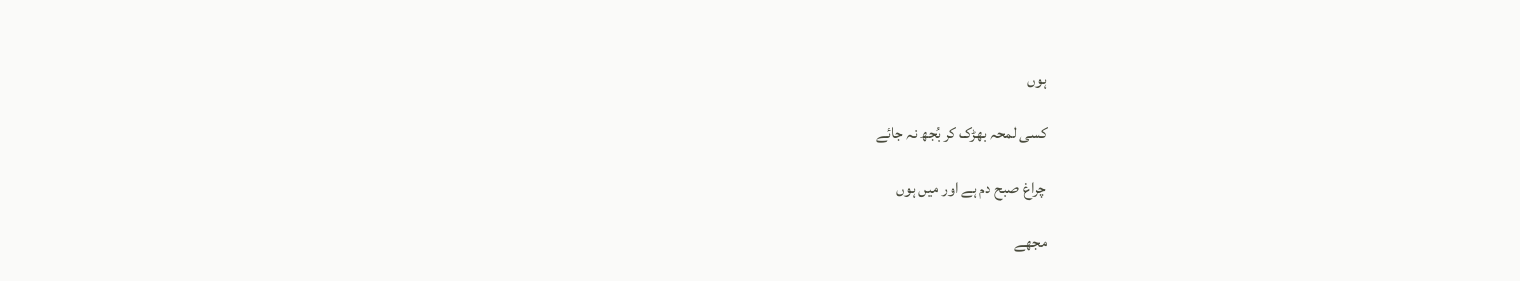ہوں

کسی لمحہ بھڑک کر بُجھ نہ جائے

چراغ صبح دم ہے اور میں ہوں

مجھے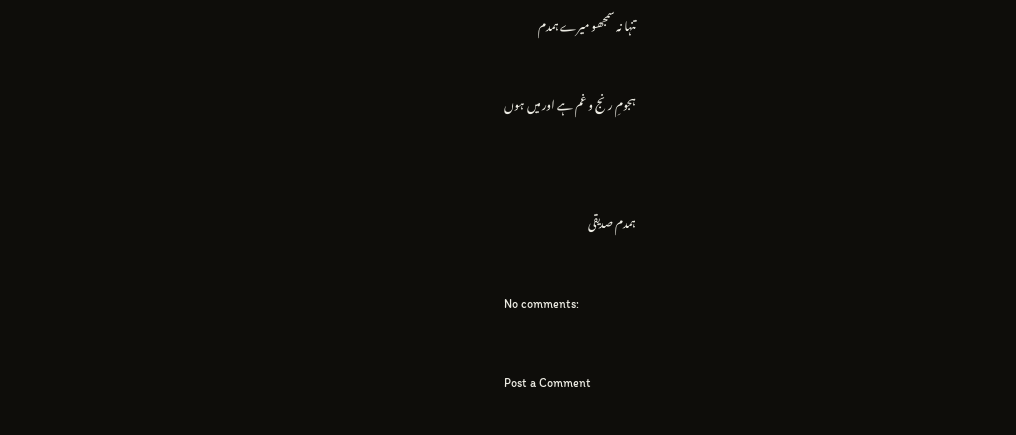تنہا نہ سمجھو میرے ہمدم

ہجومِ رنج و غم ہے اور میں ہوں


ہمدم صدیقی

No comments:

Post a Comment